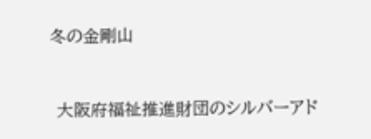冬の金剛山



 大阪府福祉推進財団のシルバーアド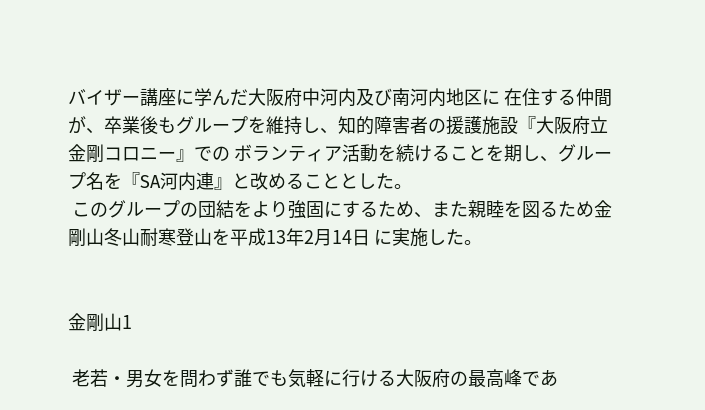バイザー講座に学んだ大阪府中河内及び南河内地区に 在住する仲間が、卒業後もグループを維持し、知的障害者の援護施設『大阪府立 金剛コロニー』での ボランティア活動を続けることを期し、グループ名を『SA河内連』と改めることとした。
 このグループの団結をより強固にするため、また親睦を図るため金剛山冬山耐寒登山を平成13年2月14日 に実施した。


金剛山1

 老若・男女を問わず誰でも気軽に行ける大阪府の最高峰であ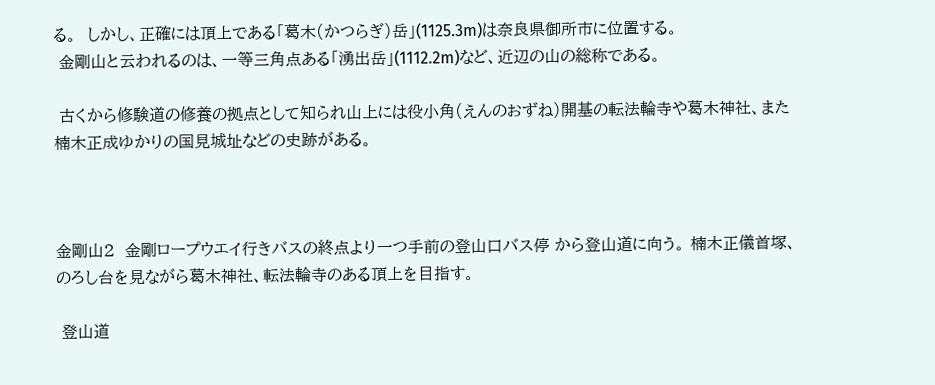る。  しかし、正確には頂上である「葛木(かつらぎ)岳」(1125.3m)は奈良県御所市に位置する。
 金剛山と云われるのは、一等三角点ある「湧出岳」(1112.2m)など、近辺の山の総称である。

 古くから修験道の修養の拠点として知られ山上には役小角(えんのおずね)開基の転法輪寺や葛木神社、また 楠木正成ゆかりの国見城址などの史跡がある。



金剛山2  金剛ロープウエイ行きバスの終点より一つ手前の登山口バス停 から登山道に向う。 楠木正儀首塚、のろし台を見ながら葛木神社、転法輪寺のある頂上を目指す。

 登山道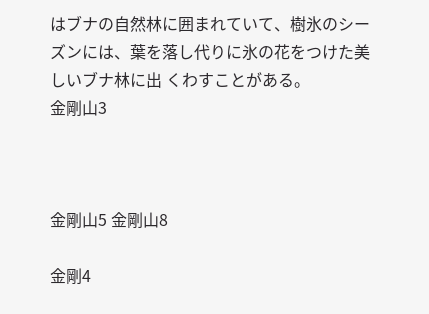はブナの自然林に囲まれていて、樹氷のシーズンには、葉を落し代りに氷の花をつけた美しいブナ林に出 くわすことがある。
金剛山3



金剛山5 金剛山8

金剛4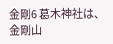金剛6 葛木神社は、金剛山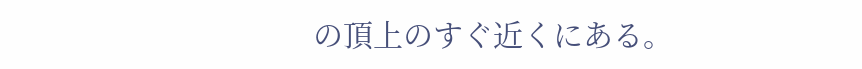の頂上のすぐ近くにある。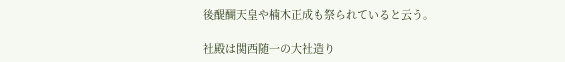後醍醐天皇や楠木正成も祭られていると云う。

社殿は関西随一の大社造り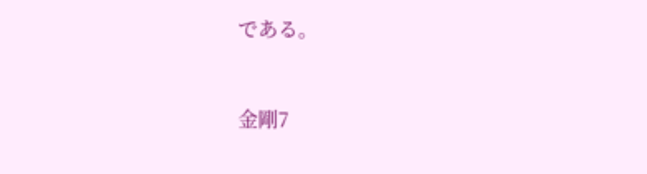である。


金剛7